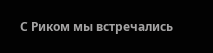С Риком мы встречались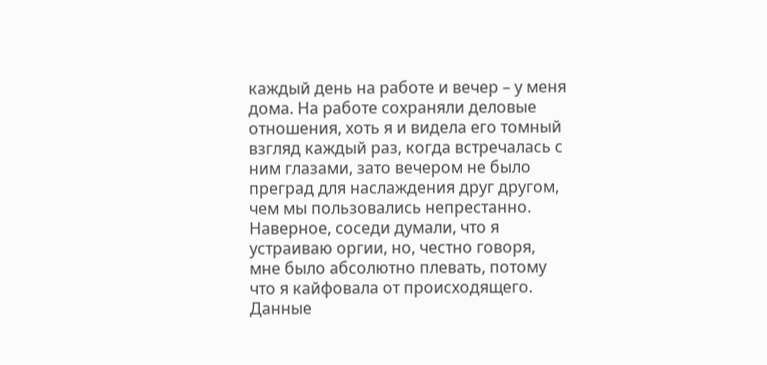каждый день на работе и вечер – у меня дома. На работе сохраняли деловые отношения, хоть я и видела его томный взгляд каждый раз, когда встречалась с ним глазами, зато вечером не было преград для наслаждения друг другом, чем мы пользовались непрестанно. Наверное, соседи думали, что я устраиваю оргии, но, честно говоря, мне было абсолютно плевать, потому что я кайфовала от происходящего.
Данные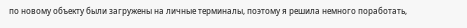по новому объекту были загружены на личные терминалы, поэтому я решила немного поработать,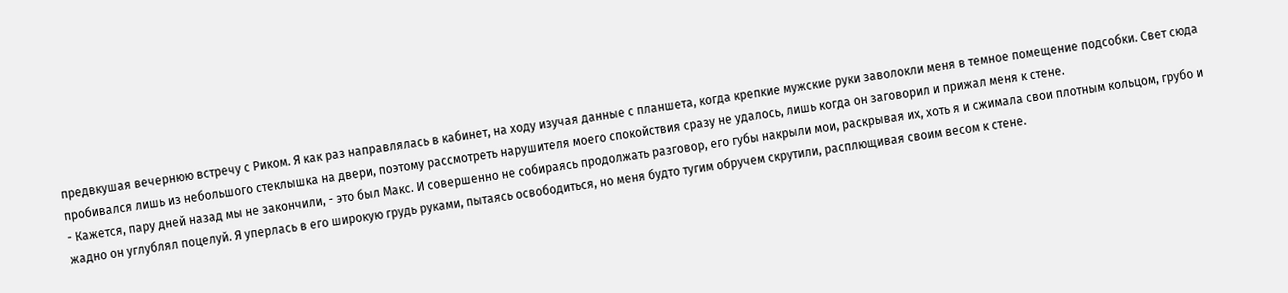предвкушая вечернюю встречу с Риком. Я как раз направлялась в кабинет, на ходу изучая данные с планшета, когда крепкие мужские руки заволокли меня в темное помещение подсобки. Свет сюда пробивался лишь из небольшого стеклышка на двери, поэтому рассмотреть нарушителя моего спокойствия сразу не удалось, лишь когда он заговорил и прижал меня к стене.
- Кажется, пару дней назад мы не закончили, - это был Макс. И совершенно не собираясь продолжать разговор, его губы накрыли мои, раскрывая их, хоть я и сжимала свои плотным кольцом, грубо и жадно он углублял поцелуй. Я уперлась в его широкую грудь руками, пытаясь освободиться, но меня будто тугим обручем скрутили, расплющивая своим весом к стене.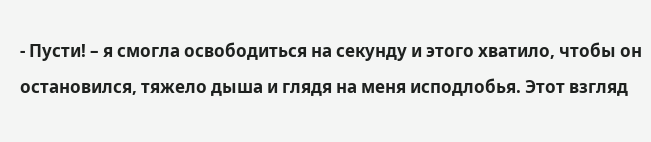- Пусти! – я смогла освободиться на секунду и этого хватило, чтобы он остановился, тяжело дыша и глядя на меня исподлобья. Этот взгляд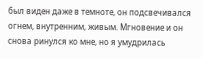был виден даже в темноте, он подсвечивался огнем, внутренним, живым. Мгновение и он снова ринулся ко мне, но я умудрилась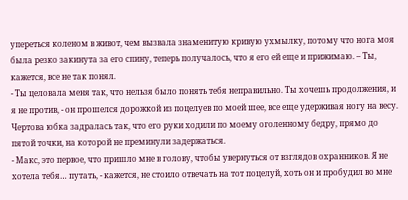упереться коленом в живот, чем вызвала знаменитую кривую ухмылку, потому что нога моя была резко закинута за его спину, теперь получалось, что я его ей еще и прижимаю. – Ты, кажется, все не так понял.
- Ты целовала меня так, что нельзя было понять тебя неправильно. Ты хочешь продолжения, и я не против, - он прошелся дорожкой из поцелуев по моей шее, все еще удерживая ногу на весу. Чертова юбка задралась так, что его руки ходили по моему оголенному бедру, прямо до пятой точки, на которой не преминули задержаться.
- Макс, это первое, что пришло мне в голову, чтобы увернуться от взглядов охранников. Я не хотела тебя… путать, - кажется, не стоило отвечать на тот поцелуй, хоть он и пробудил во мне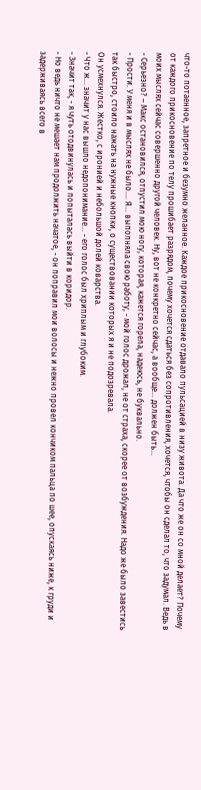что-то потаенное, запретное и безумно желанное. Каждое прикосновение отдавало пульсацией в низу живота. Да что же он со мной делает? Почему от каждого прикосновение по телу прошибает разрядом, почему хочется сдаться без сопротивления, хочется, чтобы он сделал то, что задумал. Ведь в моих мыслях сейчас совершенно другой человек. Ну, вот не конкретно сейчас, а вообще… должен быть…
- Серьезно? – Макс остановился, отпустил мою ногу, которая, кажется горела, надеюсь, не буквально.
- Прости. У меня и в мыслях не было…. Я… выполняла свою работу, - мой голос дрожал, не от страха, скорее от возбуждения. Надо же было завестись так быстро, стоило нажать на нужные кнопки, о существовании которых я и не подозревала.
Он усмехнулся. Жестко, с иронией и небольшой долей коварства.
- Что ж… значит у нас вышло недопонимание… - его голос был хриплым и глубоким.
- Значит так, - я чуть отодвинулась и попыталась выйти в коридор.
- Но ведь ничто не мешает нам продолжить начатое, - он поправил мои волосы и нежно провел кончиком пальца по шее, опускаясь ниже, к груди и задерживаясь всего в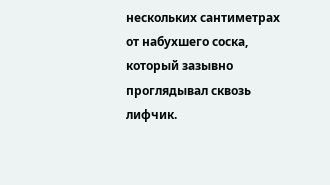нескольких сантиметрах от набухшего соска, который зазывно проглядывал сквозь лифчик.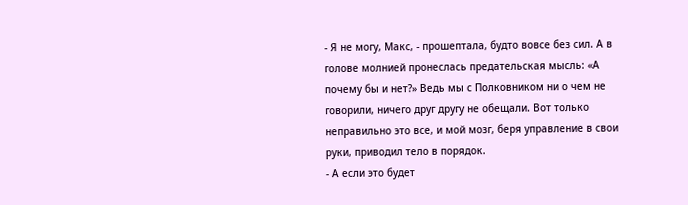- Я не могу, Макс, - прошептала, будто вовсе без сил. А в голове молнией пронеслась предательская мысль: «А почему бы и нет?» Ведь мы с Полковником ни о чем не говорили, ничего друг другу не обещали. Вот только неправильно это все, и мой мозг, беря управление в свои руки, приводил тело в порядок.
- А если это будет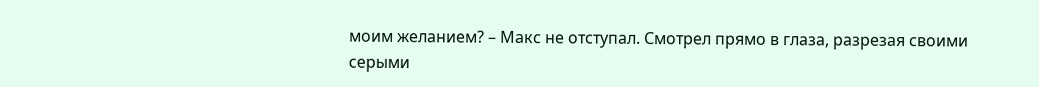моим желанием? – Макс не отступал. Смотрел прямо в глаза, разрезая своими серыми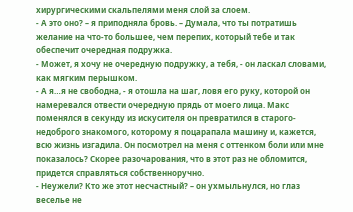хирургическими скальпелями меня слой за слоем.
- А это оно? – я приподняла бровь. – Думала, что ты потратишь желание на что-то большее, чем перепих, который тебе и так обеспечит очередная подружка.
- Может, я хочу не очередную подружку, а тебя, - он ласкал словами, как мягким перышком.
- А я…я не свободна, - я отошла на шаг, ловя его руку, которой он намеревался отвести очередную прядь от моего лица. Макс поменялся в секунду из искусителя он превратился в старого-недоброго знакомого, которому я поцарапала машину и, кажется, всю жизнь изгадила. Он посмотрел на меня с оттенком боли или мне показалось? Скорее разочарования, что в этот раз не обломится, придется справляться собственноручно.
- Неужели? Кто же этот несчастный? – он ухмыльнулся, но глаз веселье не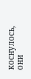коснулось, они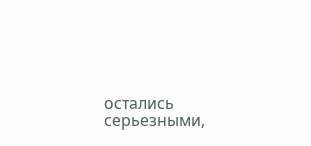остались серьезными,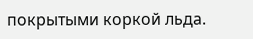покрытыми коркой льда.